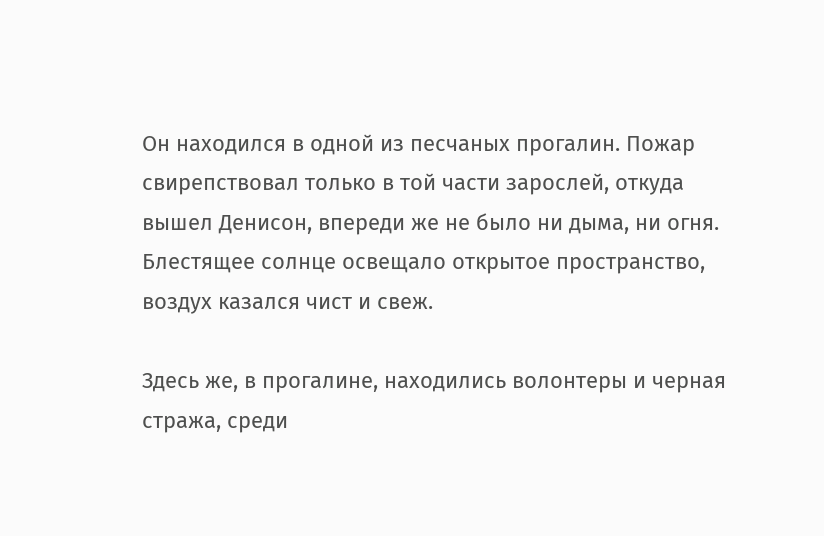Он находился в одной из песчаных прогалин. Пожар свирепствовал только в той части зарослей, откуда вышел Денисон, впереди же не было ни дыма, ни огня. Блестящее солнце освещало открытое пространство, воздух казался чист и свеж.

Здесь же, в прогалине, находились волонтеры и черная стража, среди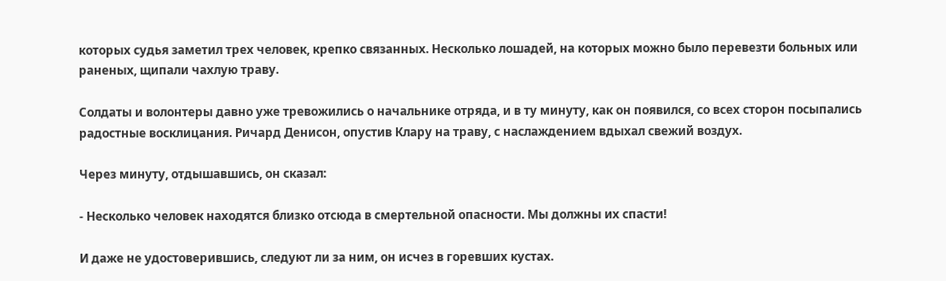которых судья заметил трех человек, крепко связанных. Несколько лошадей, на которых можно было перевезти больных или раненых, щипали чахлую траву.

Солдаты и волонтеры давно уже тревожились о начальнике отряда, и в ту минуту, как он появился, со всех сторон посыпались радостные восклицания. Ричард Денисон, опустив Клару на траву, с наслаждением вдыхал свежий воздух.

Через минуту, отдышавшись, он сказал:

- Несколько человек находятся близко отсюда в смертельной опасности. Мы должны их спасти!

И даже не удостоверившись, следуют ли за ним, он исчез в горевших кустах.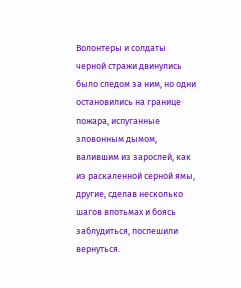Волонтеры и солдаты черной стражи двинулись было следом за ним, но одни остановились на границе пожара, испуганные зловонным дымом, валившим из зарослей, как из раскаленной серной ямы, другие, сделав несколько шагов впотьмах и боясь заблудиться, поспешили вернуться.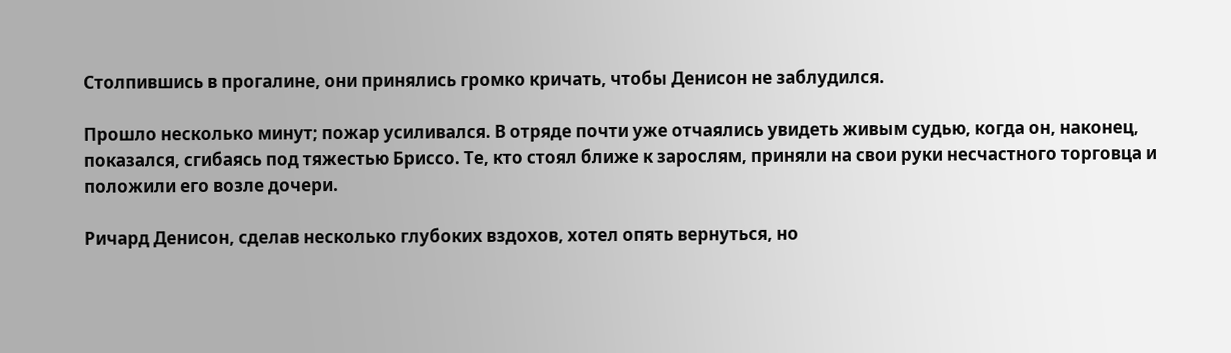Столпившись в прогалине, они принялись громко кричать, чтобы Денисон не заблудился.

Прошло несколько минут; пожар усиливался. В отряде почти уже отчаялись увидеть живым судью, когда он, наконец, показался, сгибаясь под тяжестью Бриссо. Те, кто стоял ближе к зарослям, приняли на свои руки несчастного торговца и положили его возле дочери.

Ричард Денисон, сделав несколько глубоких вздохов, хотел опять вернуться, но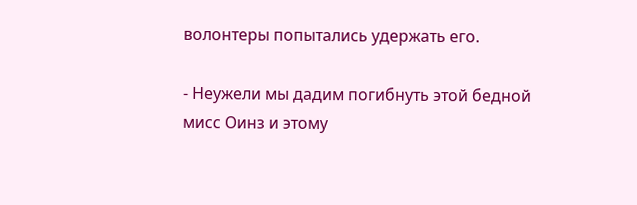волонтеры попытались удержать его.

- Неужели мы дадим погибнуть этой бедной мисс Оинз и этому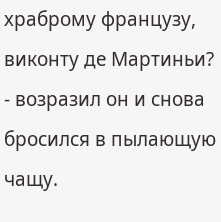храброму французу, виконту де Мартиньи? - возразил он и снова бросился в пылающую чащу.